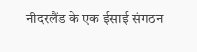नीदरलैंड के एक ईसाई संगठन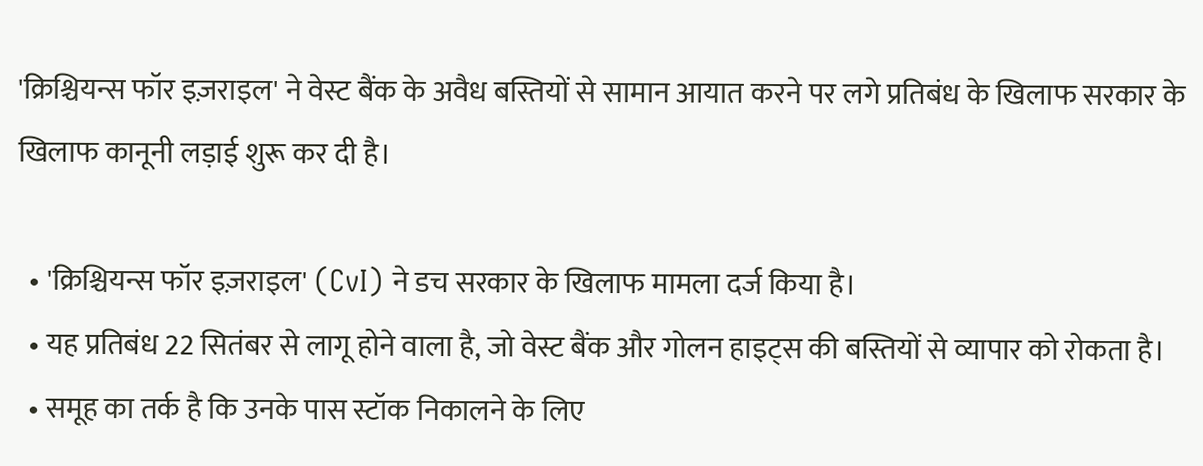'क्रिश्चियन्स फॉर इज़राइल' ने वेस्ट बैंक के अवैध बस्तियों से सामान आयात करने पर लगे प्रतिबंध के खिलाफ सरकार के खिलाफ कानूनी लड़ाई शुरू कर दी है।

  • 'क्रिश्चियन्स फॉर इज़राइल' (CvI) ने डच सरकार के खिलाफ मामला दर्ज किया है।
  • यह प्रतिबंध 22 सितंबर से लागू होने वाला है, जो वेस्ट बैंक और गोलन हाइट्स की बस्तियों से व्यापार को रोकता है।
  • समूह का तर्क है कि उनके पास स्टॉक निकालने के लिए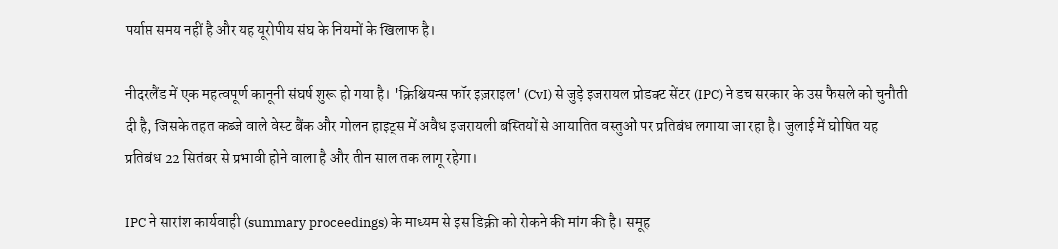पर्याप्त समय नहीं है और यह यूरोपीय संघ के नियमों के खिलाफ है।

नीदरलैंड में एक महत्वपूर्ण कानूनी संघर्ष शुरू हो गया है। 'क्रिश्चियन्स फॉर इज़राइल' (CvI) से जुड़े इजरायल प्रोडक्ट सेंटर (IPC) ने डच सरकार के उस फैसले को चुनौती दी है, जिसके तहत कब्जे वाले वेस्ट बैंक और गोलन हाइट्स में अवैध इजरायली बस्तियों से आयातित वस्तुओं पर प्रतिबंध लगाया जा रहा है। जुलाई में घोषित यह प्रतिबंध 22 सितंबर से प्रभावी होने वाला है और तीन साल तक लागू रहेगा।

IPC ने सारांश कार्यवाही (summary proceedings) के माध्यम से इस डिक्री को रोकने की मांग की है। समूह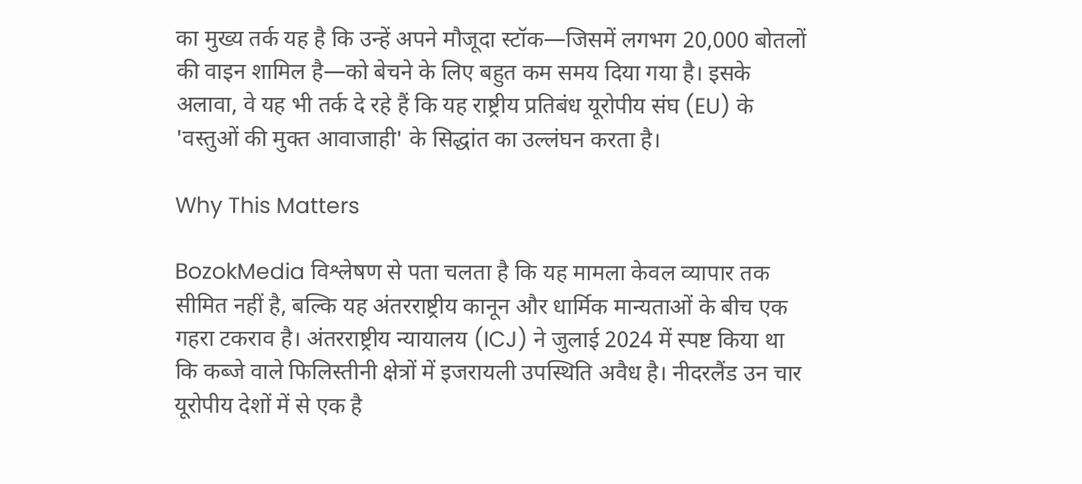का मुख्य तर्क यह है कि उन्हें अपने मौजूदा स्टॉक—जिसमें लगभग 20,000 बोतलों की वाइन शामिल है—को बेचने के लिए बहुत कम समय दिया गया है। इसके अलावा, वे यह भी तर्क दे रहे हैं कि यह राष्ट्रीय प्रतिबंध यूरोपीय संघ (EU) के 'वस्तुओं की मुक्त आवाजाही' के सिद्धांत का उल्लंघन करता है।

Why This Matters

BozokMedia विश्लेषण से पता चलता है कि यह मामला केवल व्यापार तक सीमित नहीं है, बल्कि यह अंतरराष्ट्रीय कानून और धार्मिक मान्यताओं के बीच एक गहरा टकराव है। अंतरराष्ट्रीय न्यायालय (ICJ) ने जुलाई 2024 में स्पष्ट किया था कि कब्जे वाले फिलिस्तीनी क्षेत्रों में इजरायली उपस्थिति अवैध है। नीदरलैंड उन चार यूरोपीय देशों में से एक है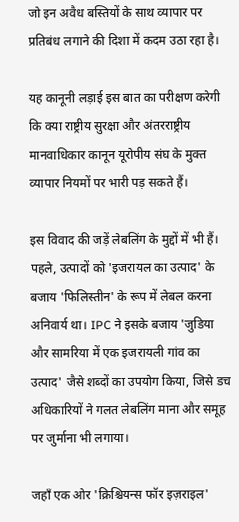जो इन अवैध बस्तियों के साथ व्यापार पर प्रतिबंध लगाने की दिशा में कदम उठा रहा है।

यह कानूनी लड़ाई इस बात का परीक्षण करेगी कि क्या राष्ट्रीय सुरक्षा और अंतरराष्ट्रीय मानवाधिकार कानून यूरोपीय संघ के मुक्त व्यापार नियमों पर भारी पड़ सकते हैं।

इस विवाद की जड़ें लेबलिंग के मुद्दों में भी हैं। पहले, उत्पादों को 'इजरायल का उत्पाद' के बजाय 'फिलिस्तीन' के रूप में लेबल करना अनिवार्य था। IPC ने इसके बजाय 'जुडिया और सामरिया में एक इजरायली गांव का उत्पाद' जैसे शब्दों का उपयोग किया, जिसे डच अधिकारियों ने गलत लेबलिंग माना और समूह पर जुर्माना भी लगाया।

जहाँ एक ओर 'क्रिश्चियन्स फॉर इज़राइल'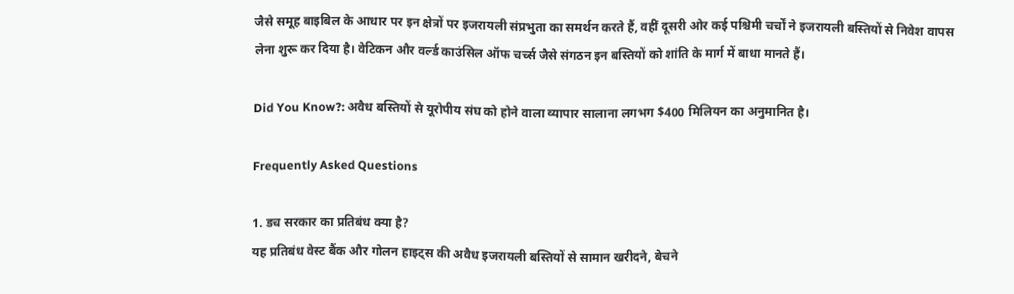जैसे समूह बाइबिल के आधार पर इन क्षेत्रों पर इजरायली संप्रभुता का समर्थन करते हैं, वहीं दूसरी ओर कई पश्चिमी चर्चों ने इजरायली बस्तियों से निवेश वापस लेना शुरू कर दिया है। वेटिकन और वर्ल्ड काउंसिल ऑफ चर्च्स जैसे संगठन इन बस्तियों को शांति के मार्ग में बाधा मानते हैं।

Did You Know?: अवैध बस्तियों से यूरोपीय संघ को होने वाला व्यापार सालाना लगभग $400 मिलियन का अनुमानित है।

Frequently Asked Questions

1. डच सरकार का प्रतिबंध क्या है?
यह प्रतिबंध वेस्ट बैंक और गोलन हाइट्स की अवैध इजरायली बस्तियों से सामान खरीदने, बेचने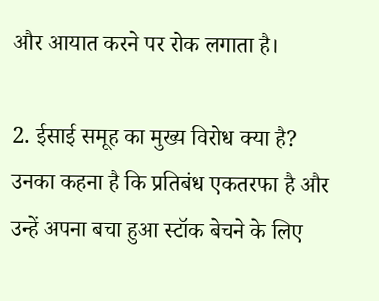और आयात करने पर रोक लगाता है।

2. ईसाई समूह का मुख्य विरोध क्या है?
उनका कहना है कि प्रतिबंध एकतरफा है और उन्हें अपना बचा हुआ स्टॉक बेचने के लिए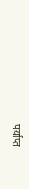पर्याप्त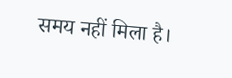समय नहीं मिला है।